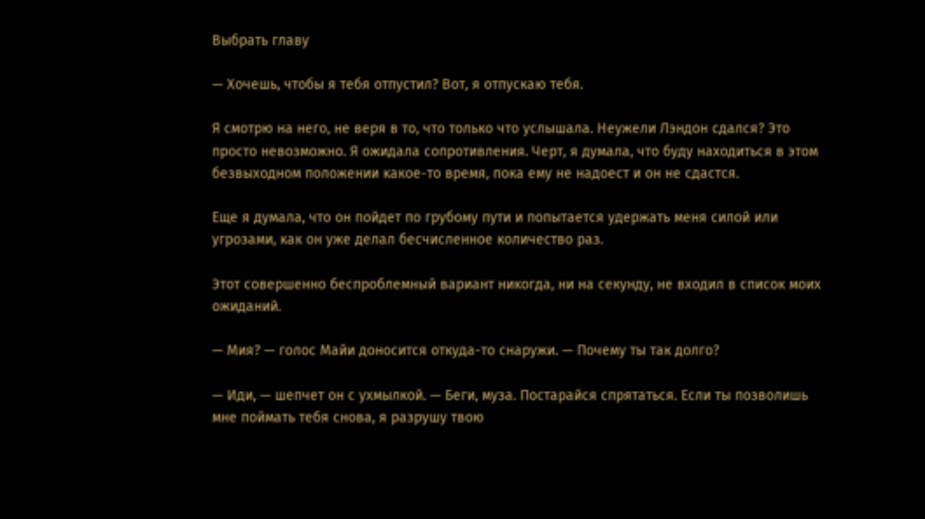Выбрать главу

— Хочешь, чтобы я тебя отпустил? Вот, я отпускаю тебя.

Я смотрю на него, не веря в то, что только что услышала. Неужели Лэндон сдался? Это просто невозможно. Я ожидала сопротивления. Черт, я думала, что буду находиться в этом безвыходном положении какое-то время, пока ему не надоест и он не сдастся.

Еще я думала, что он пойдет по грубому пути и попытается удержать меня силой или угрозами, как он уже делал бесчисленное количество раз.

Этот совершенно беспроблемный вариант никогда, ни на секунду, не входил в список моих ожиданий.

— Мия? — голос Майи доносится откуда-то снаружи. — Почему ты так долго?

— Иди, — шепчет он с ухмылкой. — Беги, муза. Постарайся спрятаться. Если ты позволишь мне поймать тебя снова, я разрушу твою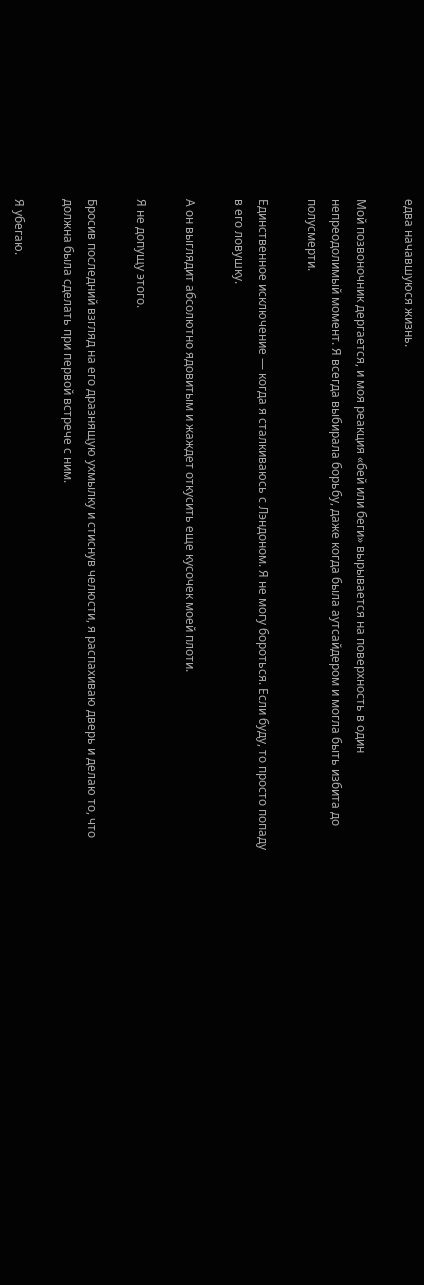едва начавшуюся жизнь.

Мой позвоночник дергается, и моя реакция «бей или беги» вырывается на поверхность в один непреодолимый момент. Я всегда выбирала борьбу, даже когда была аутсайдером и могла быть избита до полусмерти.

Единственное исключение — когда я сталкиваюсь с Лэндоном. Я не могу бороться. Если буду, то просто попаду в его ловушку.

А он выглядит абсолютно ядовитым и жаждет откусить еще кусочек моей плоти.

Я не допущу этого.

Бросив последний взгляд на его дразнящую ухмылку и стиснув челюсти, я распахиваю дверь и делаю то, что должна была сделать при первой встрече с ним.

Я убегаю.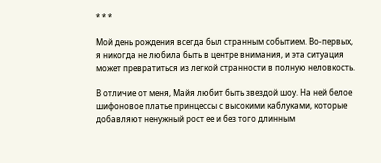* * *

Мой день рождения всегда был странным событием. Во-первых, я никогда не любила быть в центре внимания, и эта ситуация может превратиться из легкой странности в полную неловкость.

В отличие от меня, Майя любит быть звездой шоу. На ней белое шифоновое платье принцессы с высокими каблуками, которые добавляют ненужный рост ее и без того длинным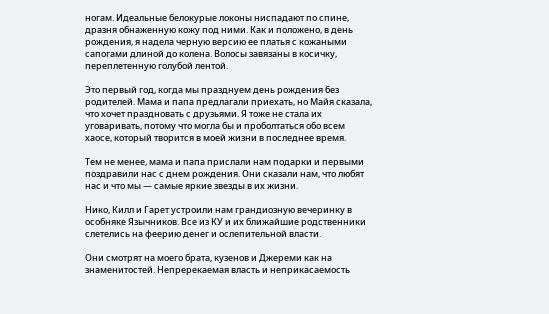ногам. Идеальные белокурые локоны ниспадают по спине, дразня обнаженную кожу под ними. Как и положено, в день рождения, я надела черную версию ее платья с кожаными сапогами длиной до колена. Волосы завязаны в косичку, переплетенную голубой лентой.

Это первый год, когда мы празднуем день рождения без родителей. Мама и папа предлагали приехать, но Майя сказала, что хочет праздновать с друзьями. Я тоже не стала их уговаривать, потому что могла бы и проболтаться обо всем хаосе, который творится в моей жизни в последнее время.

Тем не менее, мама и папа прислали нам подарки и первыми поздравили нас с днем рождения. Они сказали нам, что любят нас и что мы — самые яркие звезды в их жизни.

Нико, Килл и Гарет устроили нам грандиозную вечеринку в особняке Язычников. Все из КУ и их ближайшие родственники слетелись на феерию денег и ослепительной власти.

Они смотрят на моего брата, кузенов и Джереми как на знаменитостей. Непререкаемая власть и неприкасаемость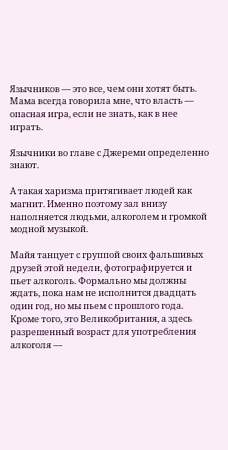Язычников — это все, чем они хотят быть. Мама всегда говорила мне, что власть — опасная игра, если не знать, как в нее играть.

Язычники во главе с Джереми определенно знают.

А такая харизма притягивает людей как магнит. Именно поэтому зал внизу наполняется людьми, алкоголем и громкой модной музыкой.

Майя танцует с группой своих фальшивых друзей этой недели, фотографируется и пьет алкоголь. Формально мы должны ждать, пока нам не исполнится двадцать один год, но мы пьем с прошлого года. Кроме того, это Великобритания, а здесь разрешенный возраст для употребления алкоголя —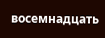восемнадцать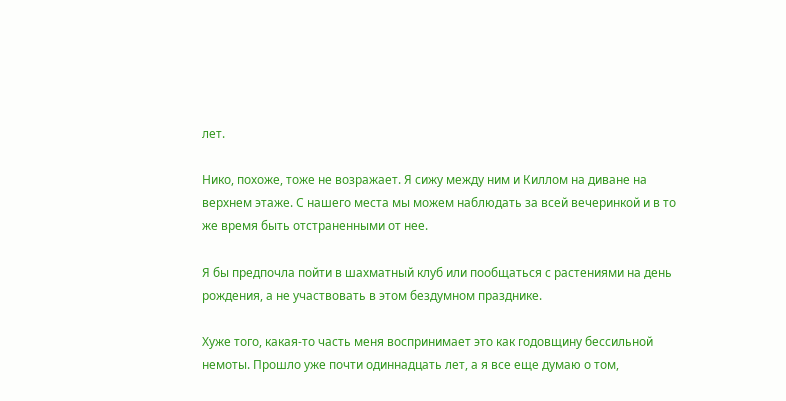лет.

Нико, похоже, тоже не возражает. Я сижу между ним и Киллом на диване на верхнем этаже. С нашего места мы можем наблюдать за всей вечеринкой и в то же время быть отстраненными от нее.

Я бы предпочла пойти в шахматный клуб или пообщаться с растениями на день рождения, а не участвовать в этом бездумном празднике.

Хуже того, какая-то часть меня воспринимает это как годовщину бессильной немоты. Прошло уже почти одиннадцать лет, а я все еще думаю о том,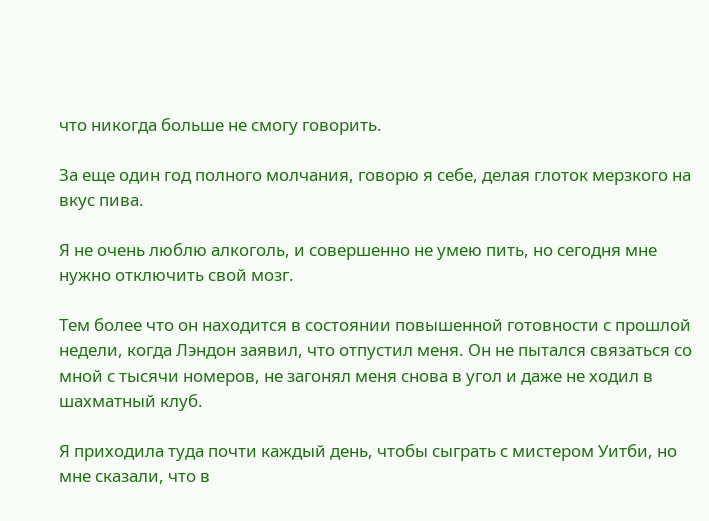что никогда больше не смогу говорить.

За еще один год полного молчания, говорю я себе, делая глоток мерзкого на вкус пива.

Я не очень люблю алкоголь, и совершенно не умею пить, но сегодня мне нужно отключить свой мозг.

Тем более что он находится в состоянии повышенной готовности с прошлой недели, когда Лэндон заявил, что отпустил меня. Он не пытался связаться со мной с тысячи номеров, не загонял меня снова в угол и даже не ходил в шахматный клуб.

Я приходила туда почти каждый день, чтобы сыграть с мистером Уитби, но мне сказали, что в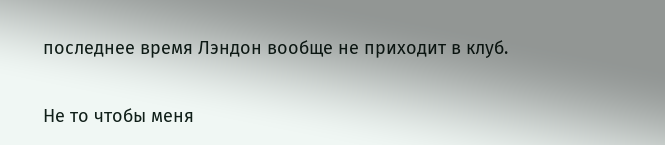последнее время Лэндон вообще не приходит в клуб.

Не то чтобы меня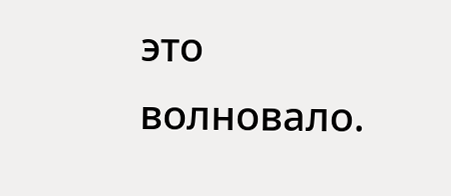это волновало.